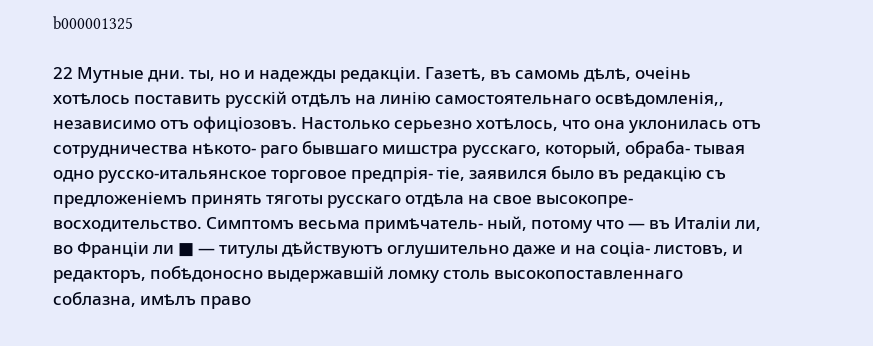b000001325

22 Мутные дни. ты, но и надежды редакціи. Газетѣ, въ самомь дѣлѣ, очеінь хотѣлось поставить русскій отдѣлъ на линію самостоятельнаго освѣдомленія,, независимо отъ офиціозовъ. Настолько серьезно хотѣлось, что она уклонилась отъ сотрудничества нѣкото- раго бывшаго мишстра русскаго, который, обраба- тывая одно русско-итальянское торговое предпрія- тіе, заявился было въ редакцію съ предложеніемъ принять тяготы русскаго отдѣла на свое высокопре- восходительство. Симптомъ весьма примѣчатель- ный, потому что — въ Италіи ли, во Франціи ли ■ — титулы дѣйствуютъ оглушительно даже и на соціа- листовъ, и редакторъ, побѣдоносно выдержавшій ломку столь высокопоставленнаго соблазна, имѣлъ право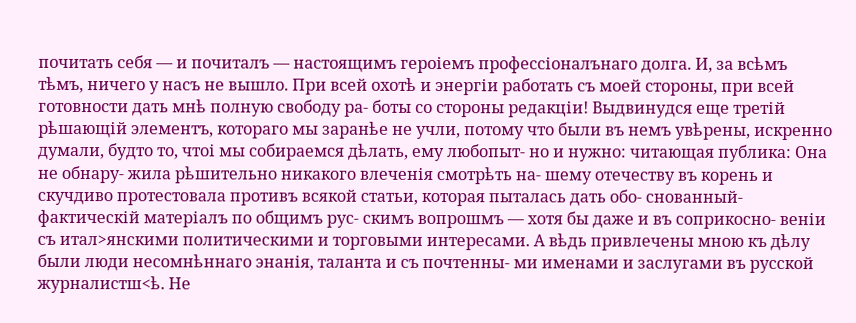почитать себя — и почиталъ — настоящимъ героіемъ профессіоналънаго долга. И, за всѣмъ тѣмъ, ничего у насъ не вышло. При всей охотѣ и энергіи работать съ моей стороны, при всей готовности дать мнѣ полную свободу ра- боты со стороны редакціи! Выдвинудся еще третій рѣшающій элементъ, котораго мы заранѣе не учли, потому что были въ немъ увѣрены, искренно думали, будто то, чтоі мы собираемся дѣлать, ему любопыт- но и нужно: читающая публика: Она не обнару- жила рѣшительно никакого влеченія смотрѣть на- шему отечеству въ корень и скучдиво протестовала противъ всякой статьи, которая пыталась дать обо- снованный- фактическій матеріалъ по общимъ рус- скимъ вопрошмъ — хотя бы даже и въ соприкосно- веніи съ итал>янскими политическими и торговыми интересами. А вѣдь привлечены мною къ дѣлу были люди несомнѣннаго энанія, таланта и съ почтенны- ми именами и заслугами въ русской журналистш<ѣ. Не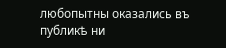любопытны оказались въ публикѣ ни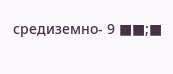средиземно- 9 ■■;■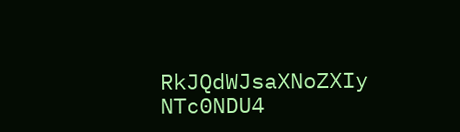RkJQdWJsaXNoZXIy NTc0NDU4